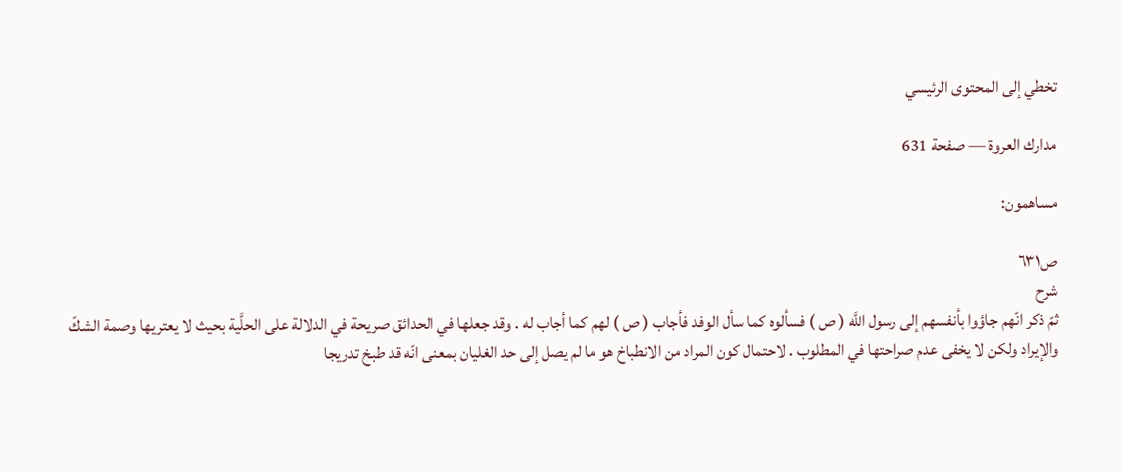تخطي إلى المحتوى الرئيسي

مدارك العروة — صفحة 631

مساهمون:

ص٦٣١
شرح
ثمّ ذكر انّهم جاؤوا بأنفسهم إلى رسول اللَّه ( ص ) فسألوه كما سأل الوفد فأجاب ( ص ) لهم كما أجاب له . وقد جعلها في الحدائق صريحة في الدلالة على الحلَّية بحيث لا يعتريها وصمة الشكّ والإيراد ولكن لا يخفى عدم صراحتها في المطلوب . لاحتمال كون المراد من الانطباخ هو ما لم يصل إلى حد الغليان بمعنى انّه قد طبخ تدريجا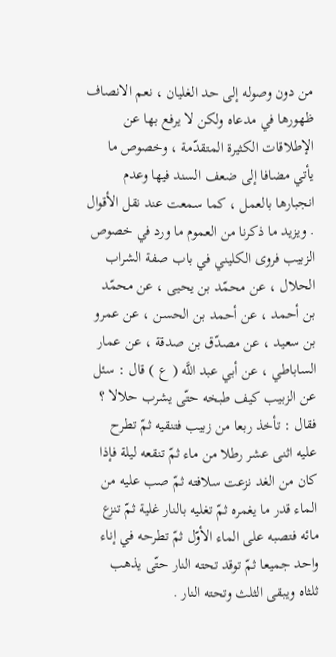من دون وصوله إلى حد الغليان ، نعم الانصاف ظهورها في مدعاه ولكن لا يرفع بها عن الإطلاقات الكثيرة المتقدّمة ، وخصوص ما يأتي مضافا إلى ضعف السند فيها وعدم انجبارها بالعمل ، كما سمعت عند نقل الأقوال . ويزيد ما ذكرنا من العموم ما ورد في خصوص الزبيب فروى الكليني في باب صفة الشراب الحلال ، عن محمّد بن يحيى ، عن محمّد بن أحمد ، عن أحمد بن الحسن ، عن عمرو بن سعيد ، عن مصدّق بن صدقة ، عن عمار الساباطي ، عن أبي عبد اللَّه ( ع ) قال : سئل عن الزبيب كيف طبخه حتّى يشرب حلالا ؟ فقال : تأخذ ربعا من زبيب فتنقيه ثمّ تطرح عليه اثنى عشر رطلا من ماء ثمّ تنقعه ليلة فإذا كان من الغد نزعت سلافته ثمّ صب عليه من الماء قدر ما يغمره ثمّ تغليه بالنار غلية ثمّ تنزع مائه فتصبه على الماء الأوّل ثمّ تطرحه في إناء واحد جميعا ثمّ توقد تحته النار حتّى يذهب ثلثاه ويبقى الثلث وتحته النار .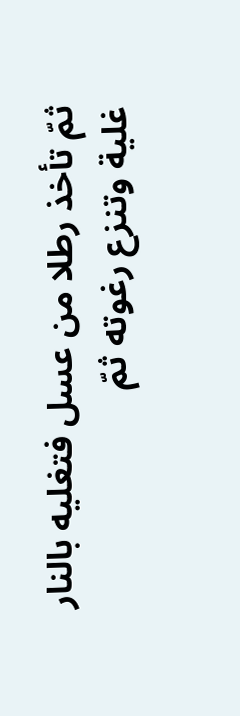ثمّ تأخذ رطلا من عسل فتغليه بالنار غلية وتنزع رغوته ثمّ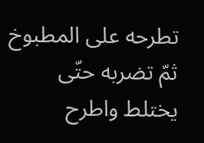تطرحه على المطبوخ ثمّ تضربه حتّى يختلط واطرح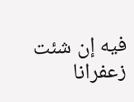فيه إن شئت زعفرانا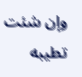وإن شئت تطيبه